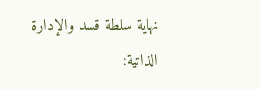نهاية سلطة قسد والإدارة الذاتية: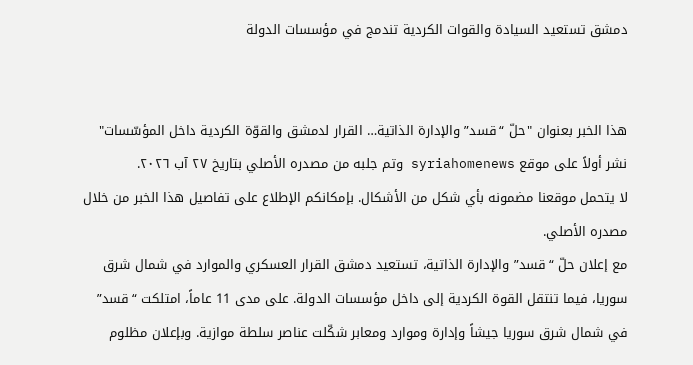دمشق تستعيد السيادة والقوات الكردية تندمج في مؤسسات الدولة


هذا الخبر بعنوان "حلّ “قسد” والإدارة الذاتية… القرار لدمشق والقوّة الكردية داخل المؤسّسات" نشر أولاً على موقع syriahomenews وتم جلبه من مصدره الأصلي بتاريخ ٢٧ آب ٢٠٢٦.
لا يتحمل موقعنا مضمونه بأي شكل من الأشكال. بإمكانكم الإطلاع على تفاصيل هذا الخبر من خلال مصدره الأصلي.
مع إعلان حلّ “قسد” والإدارة الذاتية، تستعيد دمشق القرار العسكري والموارد في شمال شرق سوريا، فيما تنتقل القوة الكردية إلى داخل مؤسسات الدولة. على مدى 11 عاماً، امتلكت “قسد” في شمال شرق سوريا جيشاً وإدارة وموارد ومعابر شكّلت عناصر سلطة موازية. وبإعلان مظلوم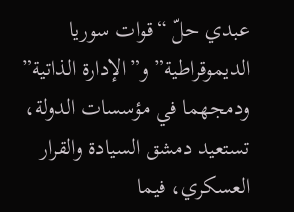عبدي حلّ “قوات سوريا الديموقراطية” و”الإدارة الذاتية” ودمجهما في مؤسسات الدولة، تستعيد دمشق السيادة والقرار العسكري، فيما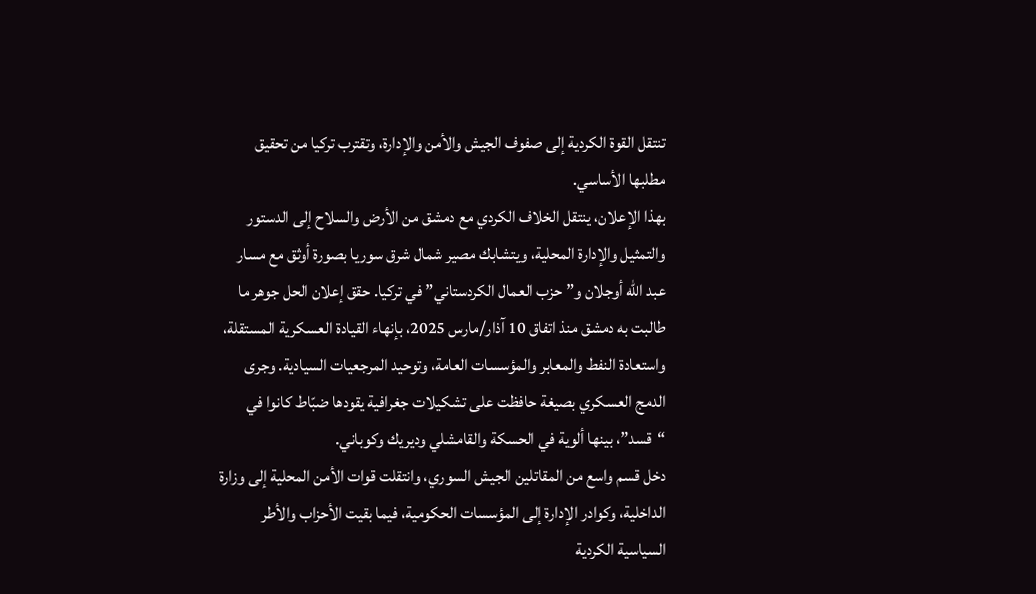تنتقل القوة الكردية إلى صفوف الجيش والأمن والإدارة، وتقترب تركيا من تحقيق مطلبها الأساسي.
بهذا الإعلان، ينتقل الخلاف الكردي مع دمشق من الأرض والسلاح إلى الدستور والتمثيل والإدارة المحلية، ويتشابك مصير شمال شرق سوريا بصورة أوثق مع مسار عبد الله أوجلان و”حزب العمال الكردستاني” في تركيا. حقق إعلان الحل جوهر ما طالبت به دمشق منذ اتفاق 10 آذار/مارس 2025، بإنهاء القيادة العسكرية المستقلة، واستعادة النفط والمعابر والمؤسسات العامة، وتوحيد المرجعيات السيادية. وجرى الدمج العسكري بصيغة حافظت على تشكيلات جغرافية يقودها ضبّاط كانوا في “قسد”، بينها ألوية في الحسكة والقامشلي وديريك وكوباني.
دخل قسم واسع من المقاتلين الجيش السوري، وانتقلت قوات الأمن المحلية إلى وزارة الداخلية، وكوادر الإدارة إلى المؤسسات الحكومية، فيما بقيت الأحزاب والأطر السياسية الكردية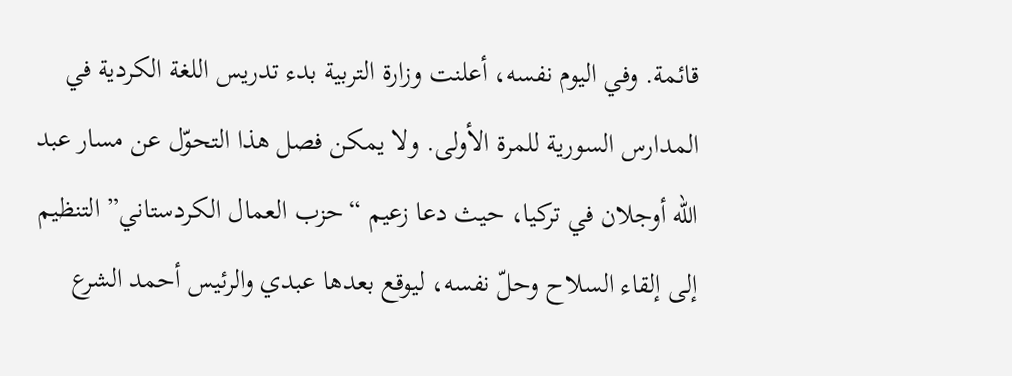قائمة. وفي اليوم نفسه، أعلنت وزارة التربية بدء تدريس اللغة الكردية في المدارس السورية للمرة الأولى. ولا يمكن فصل هذا التحوّل عن مسار عبد الله أوجلان في تركيا، حيث دعا زعيم “حزب العمال الكردستاني” التنظيم إلى إلقاء السلاح وحلّ نفسه، ليوقع بعدها عبدي والرئيس أحمد الشرع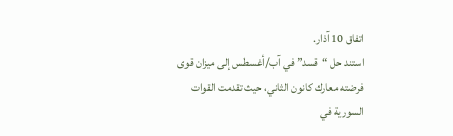اتفاق 10 آذار.
استند حل “قسد” في آب/أغسطس إلى ميزان قوى فرضته معارك كانون الثاني، حيث تقدمت القوات السورية في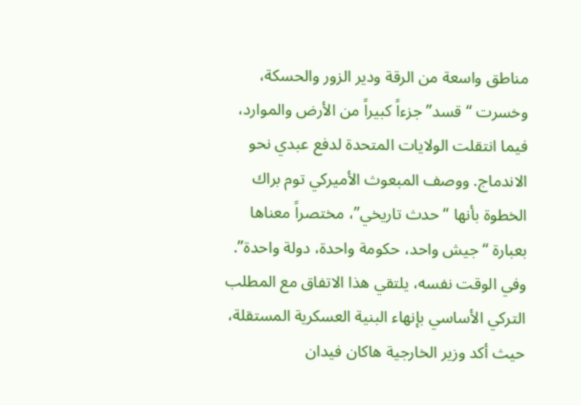مناطق واسعة من الرقة ودير الزور والحسكة، وخسرت “قسد” جزءاً كبيراً من الأرض والموارد، فيما انتقلت الولايات المتحدة لدفع عبدي نحو الاندماج. ووصف المبعوث الأميركي توم براك الخطوة بأنها “حدث تاريخي”، مختصراً معناها بعبارة “جيش واحد، حكومة واحدة، دولة واحدة”. وفي الوقت نفسه، يلتقي هذا الاتفاق مع المطلب التركي الأساسي بإنهاء البنية العسكرية المستقلة، حيث أكد وزير الخارجية هاكان فيدان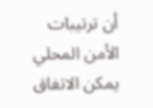أن ترتيبات الأمن المحلي يمكن الاتفاق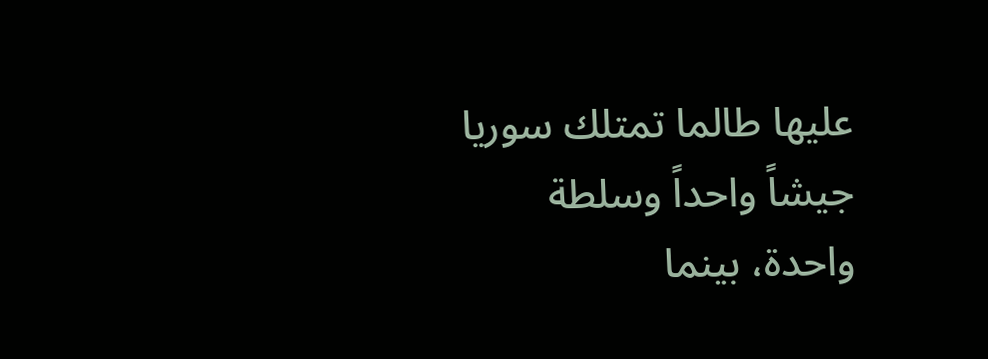عليها طالما تمتلك سوريا جيشاً واحداً وسلطة واحدة، بينما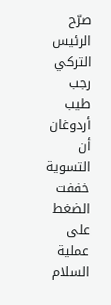صرّح الرئيس التركي رجب طيب أردوغان أن التسوية خففت الضغط على عملية السلام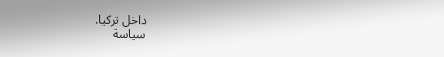داخل تركيا.
سياسة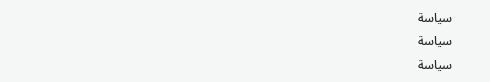سياسة
سياسة
سياسة